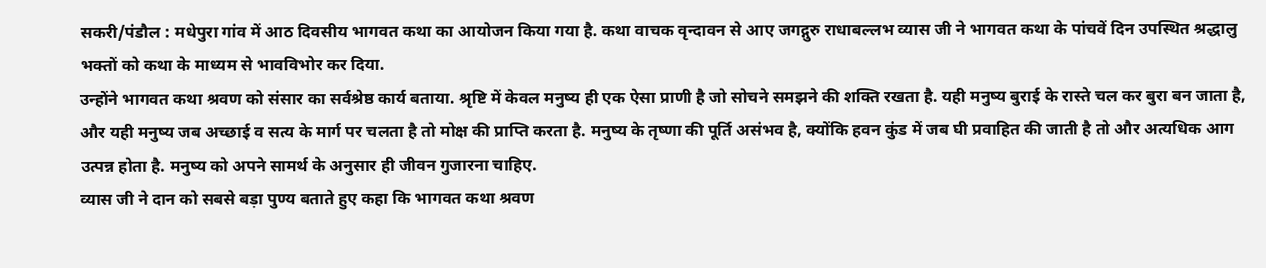सकरी/पंडौल : मधेपुरा गांव में आठ दिवसीय भागवत कथा का आयोजन किया गया है. कथा वाचक वृन्दावन से आए जगद्गुरु राधाबल्लभ व्यास जी ने भागवत कथा के पांचवें दिन उपस्थित श्रद्धालु भक्तों को कथा के माध्यम से भावविभोर कर दिया.
उन्होंने भागवत कथा श्रवण को संसार का सर्वश्रेष्ठ कार्य बताया. श्रृष्टि में केवल मनुष्य ही एक ऐसा प्राणी है जो सोचने समझने की शक्ति रखता है. यही मनुष्य बुराई के रास्ते चल कर बुरा बन जाता है, और यही मनुष्य जब अच्छाई व सत्य के मार्ग पर चलता है तो मोक्ष की प्राप्ति करता है. मनुष्य के तृष्णा की पूर्ति असंभव है, क्योंकि हवन कुंड में जब घी प्रवाहित की जाती है तो और अत्यधिक आग उत्पन्न होता है. मनुष्य को अपने सामर्थ के अनुसार ही जीवन गुजारना चाहिए.
व्यास जी ने दान को सबसे बड़ा पुण्य बताते हुए कहा कि भागवत कथा श्रवण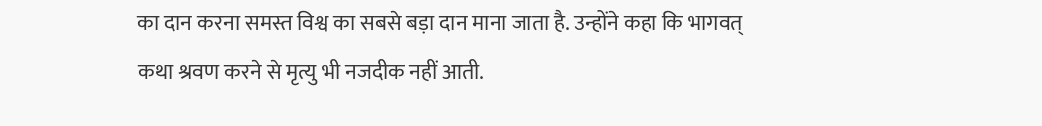का दान करना समस्त विश्व का सबसे बड़ा दान माना जाता है. उन्होंने कहा कि भागवत् कथा श्रवण करने से मृत्यु भी नजदीक नहीं आती.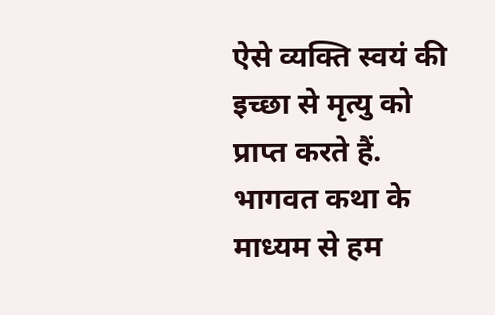ऐसे व्यक्ति स्वयं की इच्छा से मृत्यु को प्राप्त करते हैं. भागवत कथा के माध्यम से हम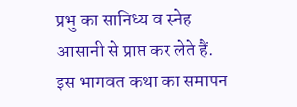प्रभु का सानिध्य व स्नेह आसानी से प्राप्त कर लेते हैं. इस भागवत कथा का समापन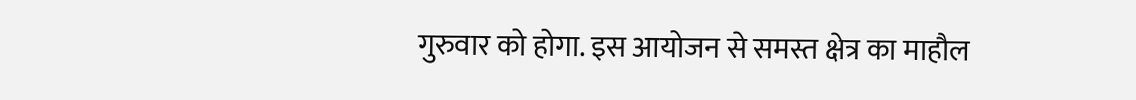गुरुवार को होगा. इस आयोजन से समस्त क्षेत्र का माहौल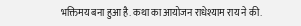भक्तिमय बना हुआ है. कथा का आयोजन राधेश्याम राय ने की.